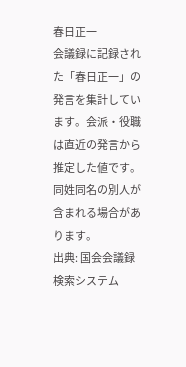春日正一
会議録に記録された「春日正一」の発言を集計しています。会派・役職は直近の発言から推定した値です。同姓同名の別人が含まれる場合があります。
出典: 国会会議録検索システム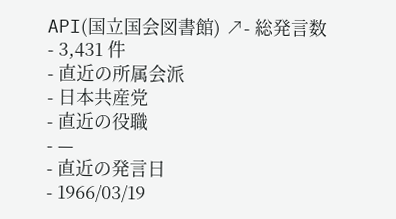API(国立国会図書館) ↗- 総発言数
- 3,431 件
- 直近の所属会派
- 日本共産党
- 直近の役職
- —
- 直近の発言日
- 1966/03/19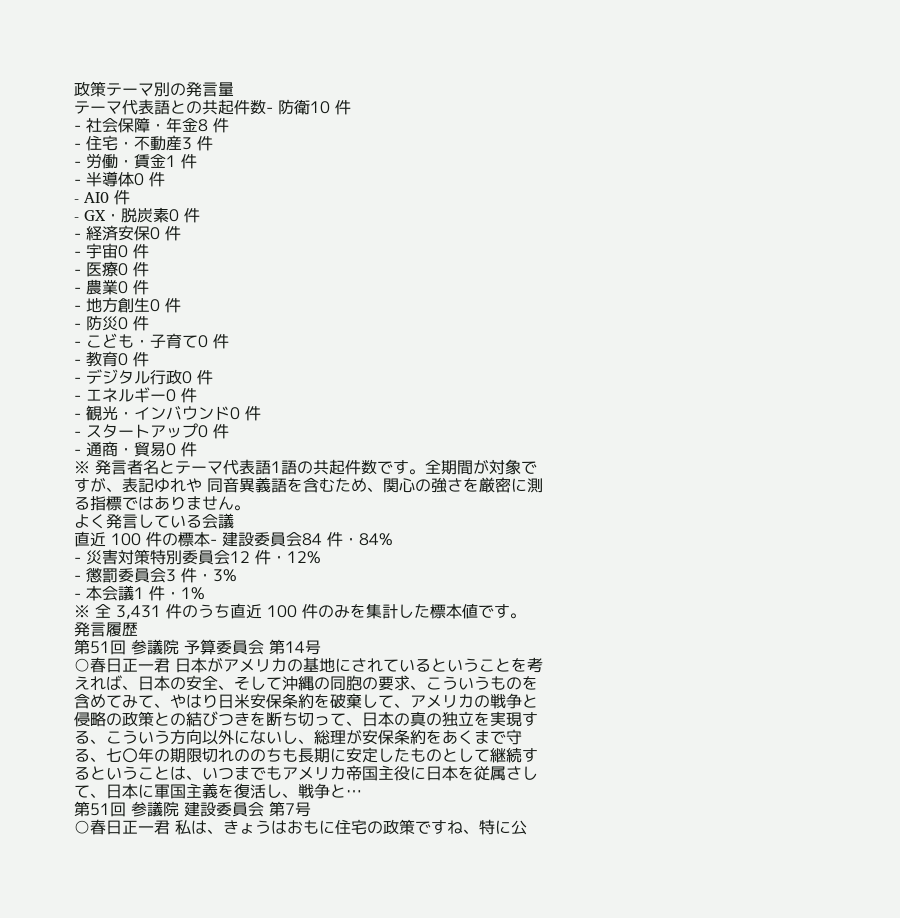政策テーマ別の発言量
テーマ代表語との共起件数- 防衛10 件
- 社会保障・年金8 件
- 住宅・不動産3 件
- 労働・賃金1 件
- 半導体0 件
- AI0 件
- GX・脱炭素0 件
- 経済安保0 件
- 宇宙0 件
- 医療0 件
- 農業0 件
- 地方創生0 件
- 防災0 件
- こども・子育て0 件
- 教育0 件
- デジタル行政0 件
- エネルギー0 件
- 観光・インバウンド0 件
- スタートアップ0 件
- 通商・貿易0 件
※ 発言者名とテーマ代表語1語の共起件数です。全期間が対象ですが、表記ゆれや 同音異義語を含むため、関心の強さを厳密に測る指標ではありません。
よく発言している会議
直近 100 件の標本- 建設委員会84 件・84%
- 災害対策特別委員会12 件・12%
- 懲罰委員会3 件・3%
- 本会議1 件・1%
※ 全 3,431 件のうち直近 100 件のみを集計した標本値です。
発言履歴
第51回 参議院 予算委員会 第14号
○春日正一君 日本がアメリカの基地にされているということを考えれば、日本の安全、そして沖縄の同胞の要求、こういうものを含めてみて、やはり日米安保条約を破棄して、アメリカの戦争と侵略の政策との結びつきを断ち切って、日本の真の独立を実現する、こういう方向以外にないし、総理が安保条約をあくまで守る、七〇年の期限切れののちも長期に安定したものとして継続するということは、いつまでもアメリカ帝国主役に日本を従属さして、日本に軍国主義を復活し、戦争と…
第51回 参議院 建設委員会 第7号
○春日正一君 私は、きょうはおもに住宅の政策ですね、特に公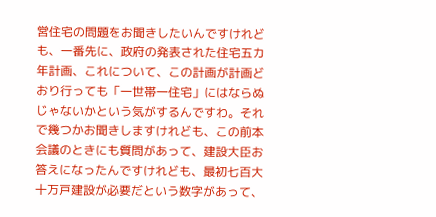営住宅の問題をお聞きしたいんですけれども、一番先に、政府の発表された住宅五カ年計画、これについて、この計画が計画どおり行っても「一世帯一住宅」にはならぬじゃないかという気がするんですわ。それで幾つかお聞きしますけれども、この前本会議のときにも質問があって、建設大臣お答えになったんですけれども、最初七百大十万戸建設が必要だという数字があって、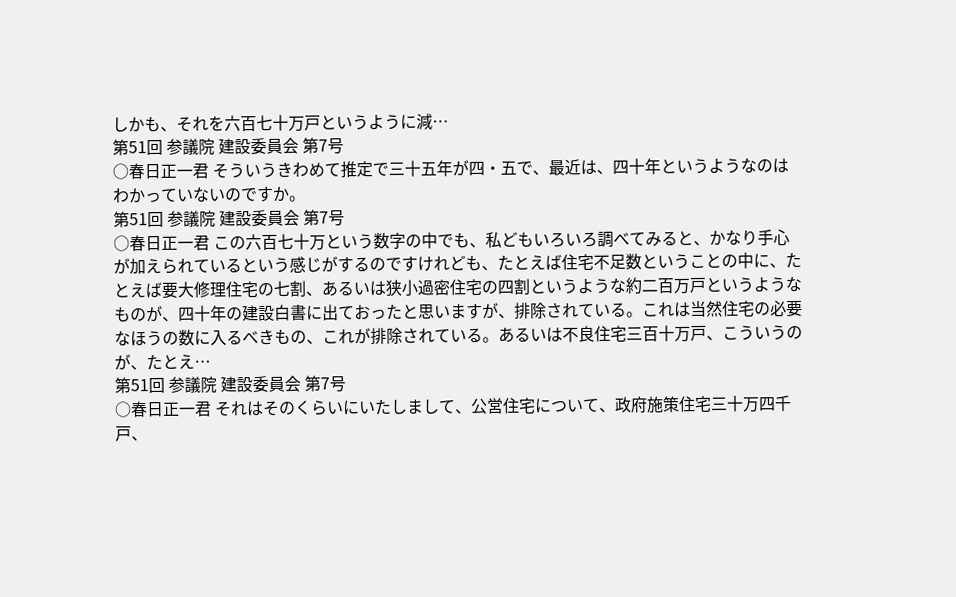しかも、それを六百七十万戸というように減…
第51回 参議院 建設委員会 第7号
○春日正一君 そういうきわめて推定で三十五年が四・五で、最近は、四十年というようなのはわかっていないのですか。
第51回 参議院 建設委員会 第7号
○春日正一君 この六百七十万という数字の中でも、私どもいろいろ調べてみると、かなり手心が加えられているという感じがするのですけれども、たとえば住宅不足数ということの中に、たとえば要大修理住宅の七割、あるいは狭小過密住宅の四割というような約二百万戸というようなものが、四十年の建設白書に出ておったと思いますが、排除されている。これは当然住宅の必要なほうの数に入るべきもの、これが排除されている。あるいは不良住宅三百十万戸、こういうのが、たとえ…
第51回 参議院 建設委員会 第7号
○春日正一君 それはそのくらいにいたしまして、公営住宅について、政府施策住宅三十万四千戸、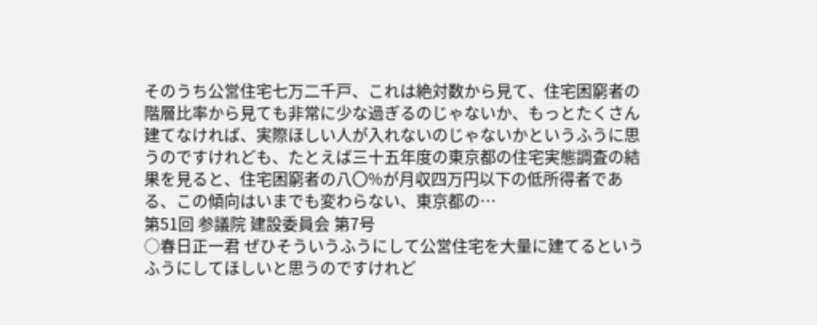そのうち公営住宅七万二千戸、これは絶対数から見て、住宅困窮者の階層比率から見ても非常に少な過ぎるのじゃないか、もっとたくさん建てなければ、実際ほしい人が入れないのじゃないかというふうに思うのですけれども、たとえば三十五年度の東京都の住宅実態調査の結果を見ると、住宅困窮者の八〇%が月収四万円以下の低所得者である、この傾向はいまでも変わらない、東京都の…
第51回 参議院 建設委員会 第7号
○春日正一君 ぜひそういうふうにして公営住宅を大量に建てるというふうにしてほしいと思うのですけれど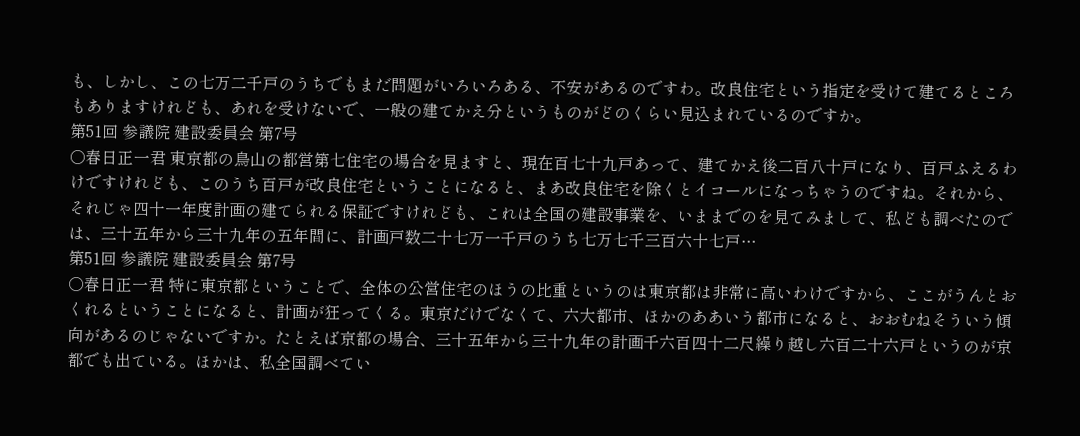も、しかし、この七万二千戸のうちでもまだ問題がいろいろある、不安があるのですわ。改良住宅という指定を受けて建てるところもありますけれども、あれを受けないで、一般の建てかえ分というものがどのくらい見込まれているのですか。
第51回 参議院 建設委員会 第7号
○春日正一君 東京都の鳥山の都営第七住宅の場合を見ますと、現在百七十九戸あって、建てかえ後二百八十戸になり、百戸ふえるわけですけれども、このうち百戸が改良住宅ということになると、まあ改良住宅を除くとイコールになっちゃうのですね。それから、それじゃ四十一年度計画の建てられる保証ですけれども、これは全国の建設事業を、いままでのを見てみまして、私ども調べたのでは、三十五年から三十九年の五年間に、計画戸数二十七万一千戸のうち七万七千三百六十七戸…
第51回 参議院 建設委員会 第7号
○春日正一君 特に東京都ということで、全体の公営住宅のほうの比重というのは東京都は非常に高いわけですから、ここがうんとおくれるということになると、計画が狂ってくる。東京だけでなくて、六大都市、ほかのああいう都市になると、おおむねそういう傾向があるのじゃないですか。たとえば京都の場合、三十五年から三十九年の計画千六百四十二尺繰り越し六百二十六戸というのが京都でも出ている。ほかは、私全国調べてい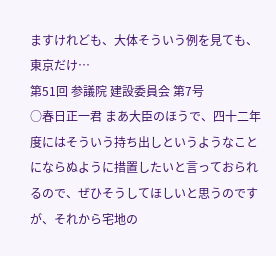ますけれども、大体そういう例を見ても、東京だけ…
第51回 参議院 建設委員会 第7号
○春日正一君 まあ大臣のほうで、四十二年度にはそういう持ち出しというようなことにならぬように措置したいと言っておられるので、ぜひそうしてほしいと思うのですが、それから宅地の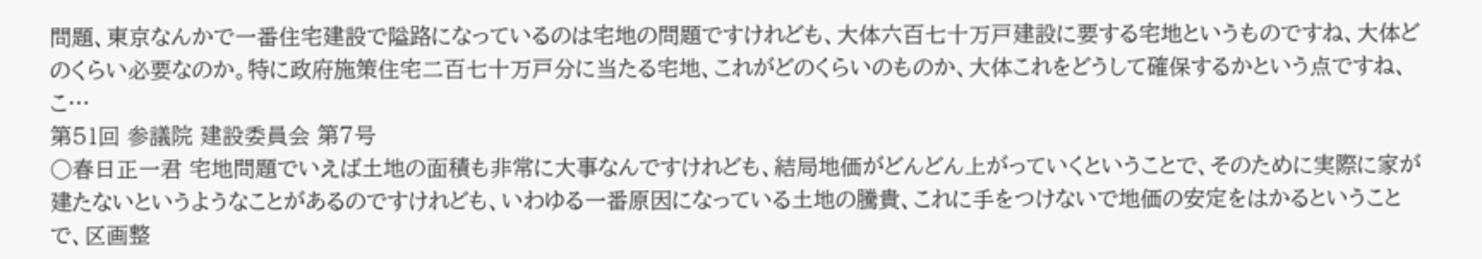問題、東京なんかで一番住宅建設で隘路になっているのは宅地の問題ですけれども、大体六百七十万戸建設に要する宅地というものですね、大体どのくらい必要なのか。特に政府施策住宅二百七十万戸分に当たる宅地、これがどのくらいのものか、大体これをどうして確保するかという点ですね、こ…
第51回 参議院 建設委員会 第7号
○春日正一君 宅地問題でいえば土地の面積も非常に大事なんですけれども、結局地価がどんどん上がっていくということで、そのために実際に家が建たないというようなことがあるのですけれども、いわゆる一番原因になっている土地の騰貴、これに手をつけないで地価の安定をはかるということで、区画整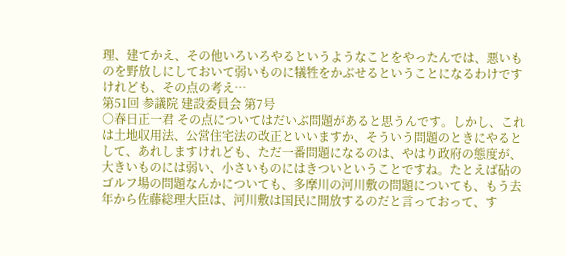理、建てかえ、その他いろいろやるというようなことをやったんでは、悪いものを野放しにしておいて弱いものに犠牲をかぶせるということになるわけですけれども、その点の考え…
第51回 参議院 建設委員会 第7号
○春日正一君 その点についてはだいぶ問題があると思うんです。しかし、これは土地収用法、公営住宅法の改正といいますか、そういう問題のときにやるとして、あれしますけれども、ただ一番問題になるのは、やはり政府の態度が、大きいものには弱い、小さいものにはきついということですね。たとえば砧のゴルフ場の問題なんかについても、多摩川の河川敷の問題についても、もう去年から佐藤総理大臣は、河川敷は国民に開放するのだと言っておって、す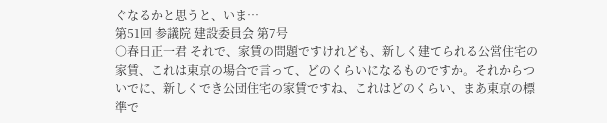ぐなるかと思うと、いま…
第51回 参議院 建設委員会 第7号
○春日正一君 それで、家賃の問題ですけれども、新しく建てられる公営住宅の家賃、これは東京の場合で言って、どのくらいになるものですか。それからついでに、新しくでき公団住宅の家賃ですね、これはどのくらい、まあ東京の標準で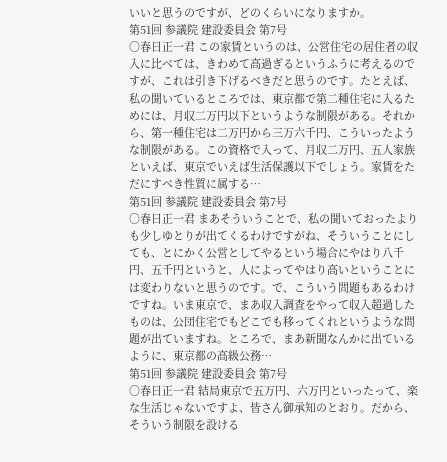いいと思うのですが、どのくらいになりますか。
第51回 参議院 建設委員会 第7号
○春日正一君 この家賃というのは、公営住宅の居住者の収入に比べては、きわめて高過ぎるというふうに考えるのですが、これは引き下げるべきだと思うのです。たとえば、私の聞いているところでは、東京都で第二種住宅に入るためには、月収二万円以下というような制限がある。それから、第一種住宅は二万円から三万六千円、こういったような制限がある。この資格で入って、月収二万円、五人家族といえば、東京でいえば生活保護以下でしょう。家賃をただにすべき性質に属する…
第51回 参議院 建設委員会 第7号
○春日正一君 まあそういうことで、私の聞いておったよりも少しゆとりが出てくるわけですがね、そういうことにしても、とにかく公営としてやるという場合にやはり八千円、五千円というと、人によってやはり高いということには変わりないと思うのです。で、こういう問題もあるわけですね。いま東京で、まあ収入調査をやって収入超過したものは、公団住宅でもどこでも移ってくれというような問題が出ていますね。ところで、まあ新聞なんかに出ているように、東京都の高級公務…
第51回 参議院 建設委員会 第7号
○春日正一君 結局東京で五万円、六万円といったって、楽な生活じゃないですよ、皆さん御承知のとおり。だから、そういう制限を設ける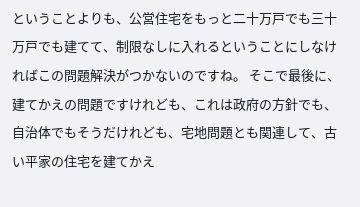ということよりも、公営住宅をもっと二十万戸でも三十万戸でも建てて、制限なしに入れるということにしなければこの問題解決がつかないのですね。 そこで最後に、建てかえの問題ですけれども、これは政府の方針でも、自治体でもそうだけれども、宅地問題とも関連して、古い平家の住宅を建てかえ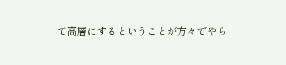て高層にするということが方々でやら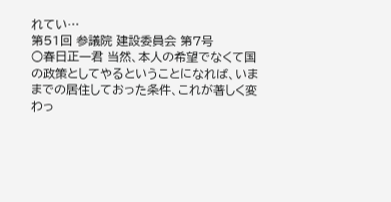れてい…
第51回 参議院 建設委員会 第7号
○春日正一君 当然、本人の希望でなくて国の政策としてやるということになれば、いままでの居住しておった条件、これが著しく変わっ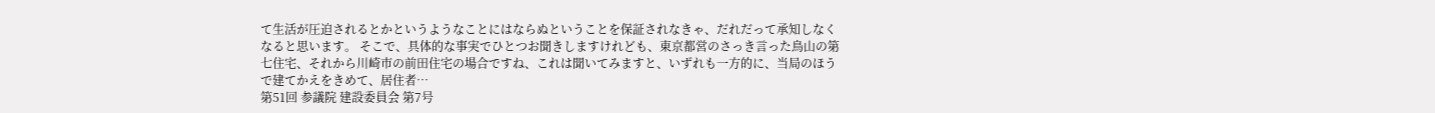て生活が圧迫されるとかというようなことにはならぬということを保証されなきゃ、だれだって承知しなくなると思います。 そこで、具体的な事実でひとつお聞きしますけれども、東京都営のさっき言った鳥山の第七住宅、それから川崎市の前田住宅の場合ですね、これは聞いてみますと、いずれも一方的に、当局のほうで建てかえをきめて、居住者…
第51回 参議院 建設委員会 第7号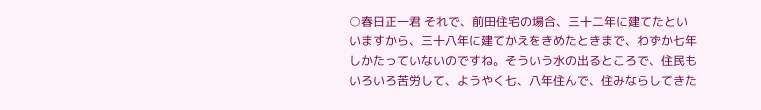○春日正一君 それで、前田住宅の場合、三十二年に建てたといいますから、三十八年に建てかえをきめたときまで、わずか七年しかたっていないのですね。そういう水の出るところで、住民もいろいろ苦労して、ようやく七、八年住んで、住みならしてきた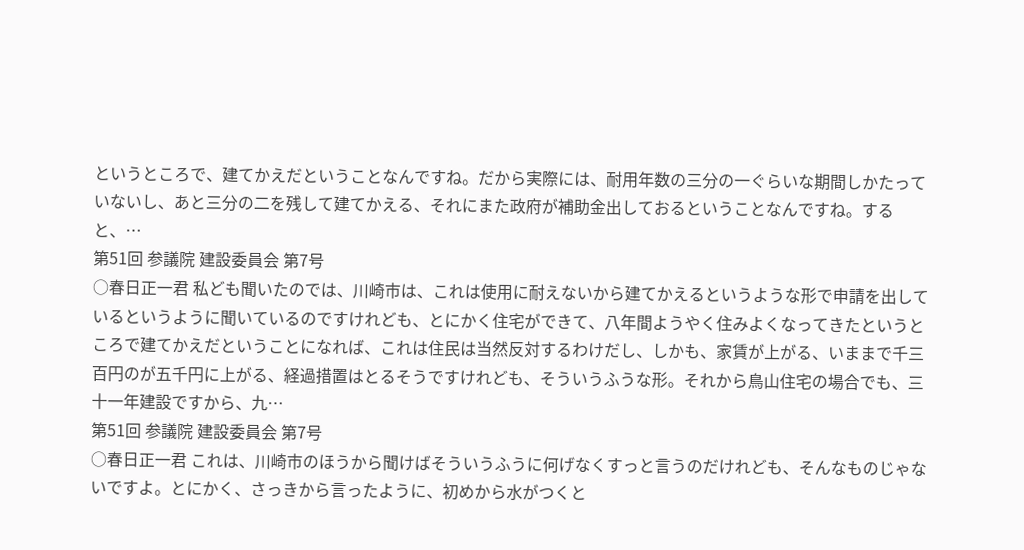というところで、建てかえだということなんですね。だから実際には、耐用年数の三分の一ぐらいな期間しかたっていないし、あと三分の二を残して建てかえる、それにまた政府が補助金出しておるということなんですね。すると、…
第51回 参議院 建設委員会 第7号
○春日正一君 私ども聞いたのでは、川崎市は、これは使用に耐えないから建てかえるというような形で申請を出しているというように聞いているのですけれども、とにかく住宅ができて、八年間ようやく住みよくなってきたというところで建てかえだということになれば、これは住民は当然反対するわけだし、しかも、家賃が上がる、いままで千三百円のが五千円に上がる、経過措置はとるそうですけれども、そういうふうな形。それから鳥山住宅の場合でも、三十一年建設ですから、九…
第51回 参議院 建設委員会 第7号
○春日正一君 これは、川崎市のほうから聞けばそういうふうに何げなくすっと言うのだけれども、そんなものじゃないですよ。とにかく、さっきから言ったように、初めから水がつくと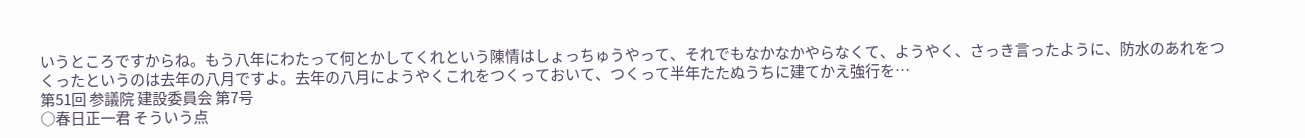いうところですからね。もう八年にわたって何とかしてくれという陳情はしょっちゅうやって、それでもなかなかやらなくて、ようやく、さっき言ったように、防水のあれをつくったというのは去年の八月ですよ。去年の八月にようやくこれをつくっておいて、つくって半年たたぬうちに建てかえ強行を…
第51回 参議院 建設委員会 第7号
○春日正一君 そういう点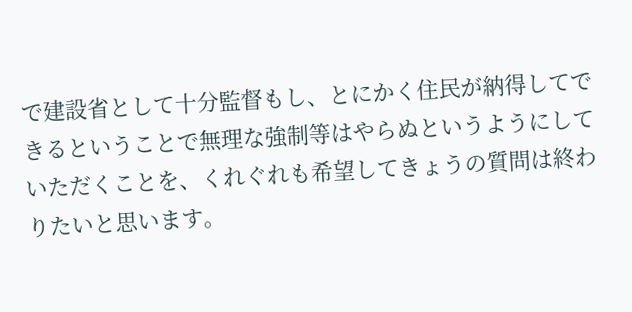で建設省として十分監督もし、とにかく住民が納得してできるということで無理な強制等はやらぬというようにしていただくことを、くれぐれも希望してきょうの質問は終わりたいと思います。